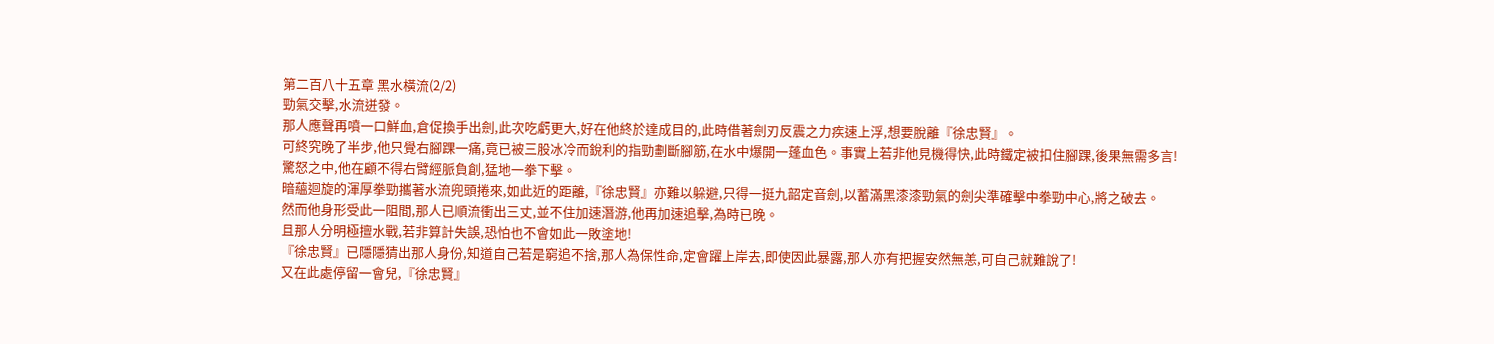第二百八十五章 黑水橫流(2/2)
勁氣交擊,水流迸發。
那人應聲再噴一口鮮血,倉促換手出劍,此次吃虧更大,好在他終於達成目的,此時借著劍刃反震之力疾速上浮,想要脫離『徐忠賢』。
可終究晚了半步,他只覺右腳踝一痛,竟已被三股冰冷而銳利的指勁劃斷腳筋,在水中爆開一蓬血色。事實上若非他見機得快,此時鐵定被扣住腳踝,後果無需多言!
驚怒之中,他在顧不得右臂經脈負創,猛地一拳下擊。
暗蘊迴旋的渾厚拳勁攜著水流兜頭捲來,如此近的距離,『徐忠賢』亦難以躲避,只得一挺九韶定音劍,以蓄滿黑漆漆勁氣的劍尖準確擊中拳勁中心,將之破去。
然而他身形受此一阻間,那人已順流衝出三丈,並不住加速潛游,他再加速追擊,為時已晚。
且那人分明極擅水戰,若非算計失誤,恐怕也不會如此一敗塗地!
『徐忠賢』已隱隱猜出那人身份,知道自己若是窮追不捨,那人為保性命,定會躍上岸去,即使因此暴露,那人亦有把握安然無恙,可自己就難說了!
又在此處停留一會兒,『徐忠賢』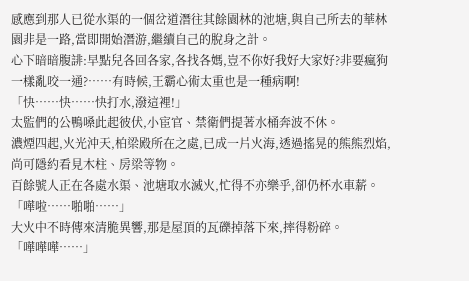感應到那人已從水渠的一個岔道潛往其餘園林的池塘,與自己所去的華林園非是一路,當即開始潛游,繼續自己的脫身之計。
心下暗暗腹誹:早點兒各回各家,各找各媽,豈不你好我好大家好?非要瘋狗一樣亂咬一通?……有時候,王霸心術太重也是一種病啊!
「快……快……快打水,潑這裡!」
太監們的公鴨嗓此起彼伏,小宦官、禁衛們提著水桶奔波不休。
濃煙四起,火光沖天,柏梁殿所在之處,已成一片火海,透過搖晃的熊熊烈焰,尚可隱約看見木柱、房梁等物。
百餘號人正在各處水渠、池塘取水滅火,忙得不亦樂乎,卻仍杯水車薪。
「嘩啦……啪啪……」
大火中不時傳來清脆異響,那是屋頂的瓦礫掉落下來,摔得粉碎。
「嘩嘩嘩……」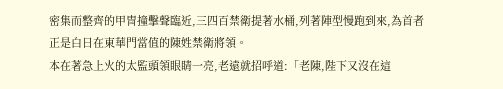密集而整齊的甲冑撞擊聲臨近,三四百禁衛提著水桶,列著陣型慢跑到來,為首者正是白日在東華門當值的陳姓禁衛將領。
本在著急上火的太監頭領眼睛一亮,老遠就招呼道:「老陳,陛下又沒在這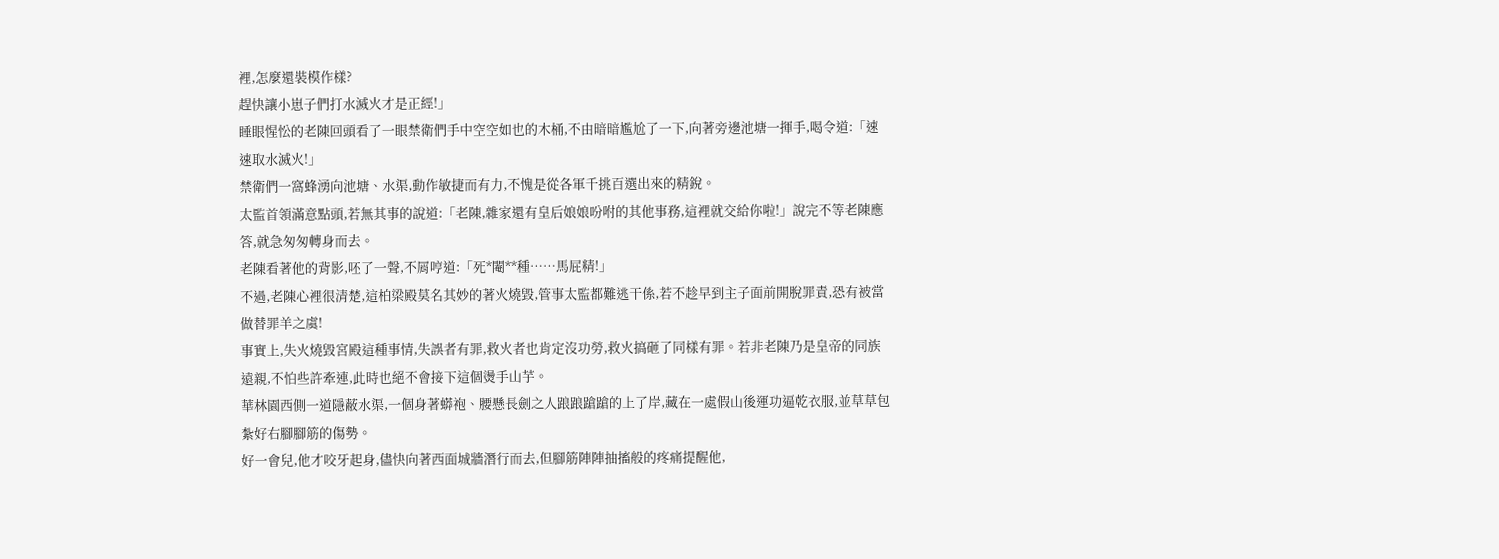裡,怎麼還裝模作樣?
趕快讓小崽子們打水滅火才是正經!」
睡眼惺忪的老陳回頭看了一眼禁衛們手中空空如也的木桶,不由暗暗尷尬了一下,向著旁邊池塘一揮手,喝令道:「速速取水滅火!」
禁衛們一窩蜂湧向池塘、水渠,動作敏捷而有力,不愧是從各軍千挑百選出來的精銳。
太監首領滿意點頭,若無其事的說道:「老陳,雜家還有皇后娘娘吩咐的其他事務,這裡就交給你啦!」說完不等老陳應答,就急匆匆轉身而去。
老陳看著他的背影,呸了一聲,不屑哼道:「死*閹**種……馬屁精!」
不過,老陳心裡很清楚,這柏梁殿莫名其妙的著火燒毀,管事太監都難逃干係,若不趁早到主子面前開脫罪責,恐有被當做替罪羊之虞!
事實上,失火燒毀宮殿這種事情,失誤者有罪,救火者也肯定沒功勞,救火搞砸了同樣有罪。若非老陳乃是皇帝的同族遠親,不怕些許牽連,此時也絕不會接下這個燙手山芋。
華林園西側一道隱蔽水渠,一個身著蟒袍、腰懸長劍之人踉踉蹌蹌的上了岸,藏在一處假山後運功逼乾衣服,並草草包紮好右腳腳筋的傷勢。
好一會兒,他才咬牙起身,儘快向著西面城牆潛行而去,但腳筋陣陣抽搐般的疼痛提醒他,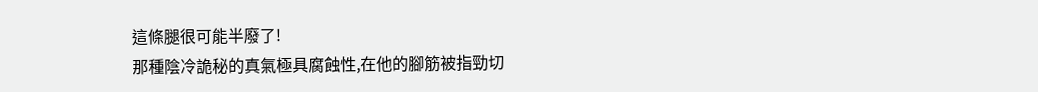這條腿很可能半廢了!
那種陰冷詭秘的真氣極具腐蝕性,在他的腳筋被指勁切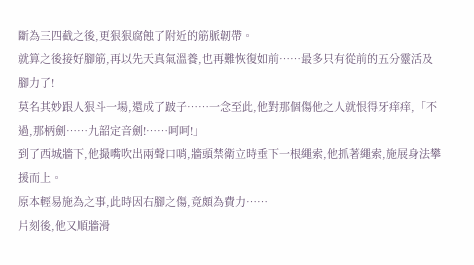斷為三四截之後,更狠狠腐蝕了附近的筋脈韌帶。
就算之後接好腳筋,再以先天真氣溫養,也再難恢復如前……最多只有從前的五分靈活及腳力了!
莫名其妙跟人狠斗一場,還成了跛子……一念至此,他對那個傷他之人就恨得牙痒痒,「不過,那柄劍……九韶定音劍!……呵呵!」
到了西城牆下,他撮嘴吹出兩聲口哨,牆頭禁衛立時垂下一根繩索,他抓著繩索,施展身法攀援而上。
原本輕易施為之事,此時因右腳之傷,竟頗為費力……
片刻後,他又順牆滑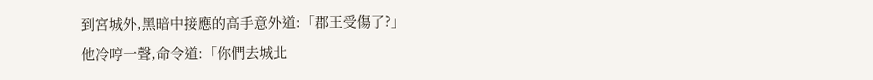到宮城外,黑暗中接應的高手意外道:「郡王受傷了?」
他冷哼一聲,命令道:「你們去城北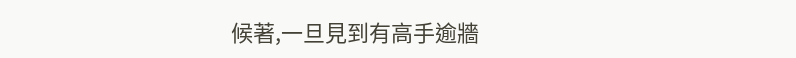候著,一旦見到有高手逾牆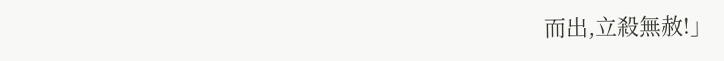而出,立殺無赦!」